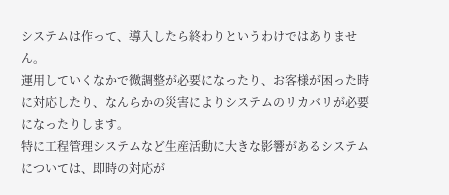システムは作って、導入したら終わりというわけではありません。
運用していくなかで微調整が必要になったり、お客様が困った時に対応したり、なんらかの災害によりシステムのリカバリが必要になったりします。
特に工程管理システムなど生産活動に大きな影響があるシステムについては、即時の対応が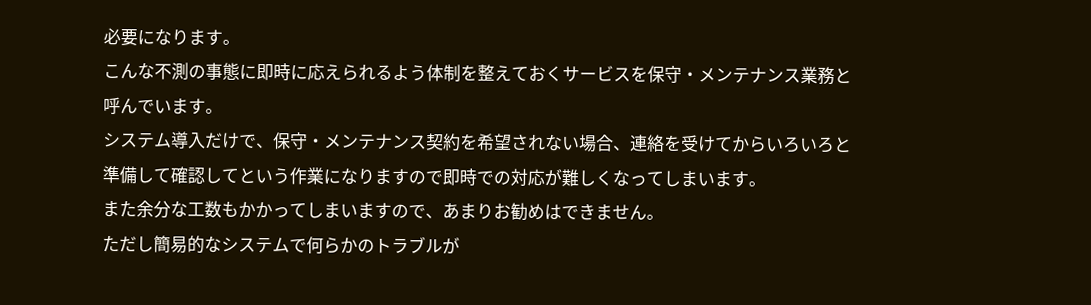必要になります。
こんな不測の事態に即時に応えられるよう体制を整えておくサービスを保守・メンテナンス業務と呼んでいます。
システム導入だけで、保守・メンテナンス契約を希望されない場合、連絡を受けてからいろいろと準備して確認してという作業になりますので即時での対応が難しくなってしまいます。
また余分な工数もかかってしまいますので、あまりお勧めはできません。
ただし簡易的なシステムで何らかのトラブルが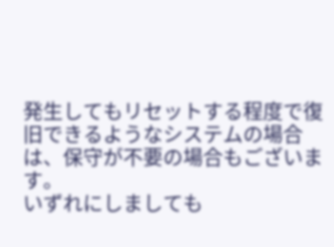発生してもリセットする程度で復旧できるようなシステムの場合は、保守が不要の場合もございます。
いずれにしましても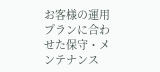お客様の運用プランに合わせた保守・メンテナンス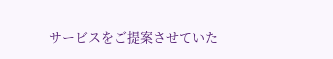サービスをご提案させていた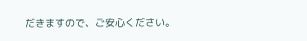だきますので、ご安心ください。